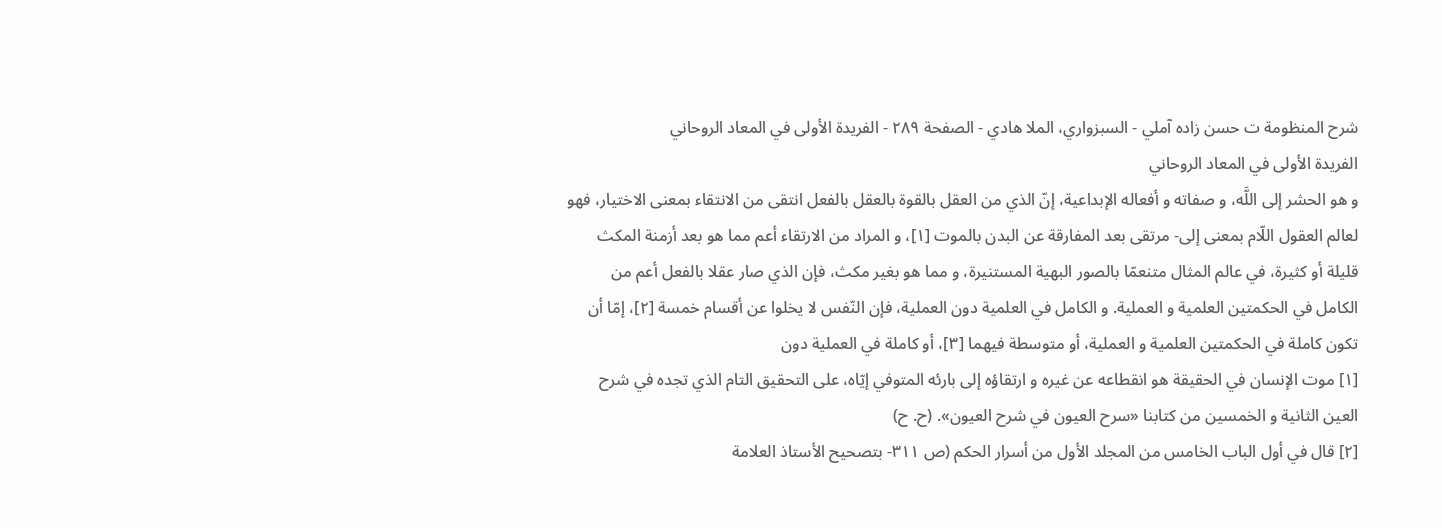شرح المنظومة ت حسن زاده آملي - السبزواري، الملا هادي - الصفحة ٢٨٩ - الفريدة الأولى في المعاد الروحاني
الفريدة الأولى في المعاد الروحاني
و هو الحشر إلى اللَّه، و صفاته و أفعاله الإبداعية، إنّ الذي من العقل بالقوة بالعقل بالفعل انتقى من الانتقاء بمعنى الاختيار، فهو لعالم العقول اللّام بمعنى إلى- مرتقى بعد المفارقة عن البدن بالموت [١]، و المراد من الارتقاء أعم مما هو بعد أزمنة المكث قليلة أو كثيرة، في عالم المثال متنعمّا بالصور البهية المستنيرة، و مما هو بغير مكث، فإن الذي صار عقلا بالفعل أعم من الكامل في الحكمتين العلمية و العملية. و الكامل في العلمية دون العملية، فإن النّفس لا يخلوا عن أقسام خمسة [٢]، إمّا أن تكون كاملة في الحكمتين العلمية و العملية، أو متوسطة فيهما [٣]، أو كاملة في العملية دون
[١] موت الإنسان في الحقيقة هو انقطاعه عن غيره و ارتقاؤه إلى بارئه المتوفي إيّاه، على التحقيق التام الذي تجده في شرح العين الثانية و الخمسين من كتابنا «سرح العيون في شرح العيون». (ح. ح)
[٢] قال في أول الباب الخامس من المجلد الأول من أسرار الحكم (ص ٣١١- بتصحيح الأستاذ العلامة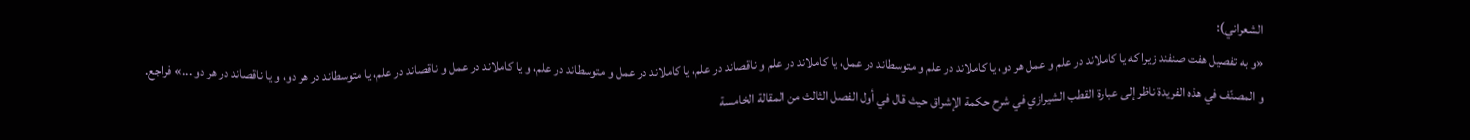الشعراني):
«و به تفصيل هفت صنفند زيرا كه يا كاملاند در علم و عمل هر دو، يا كاملاند در علم و متوسطاند در عمل، يا كاملاند در علم و ناقصاند در علم، يا كاملاند در عمل و متوسطاند در علم، و يا كاملاند در عمل و ناقصاند در علم، يا متوسطاند در هر دو، و يا ناقصاند در هر دو ...» فراجع.
و المصنّف في هذه الفريدة ناظر إلى عبارة القطب الشيرازي في شرح حكمة الإشراق حيث قال في أول الفصل الثالث من المقالة الخامسة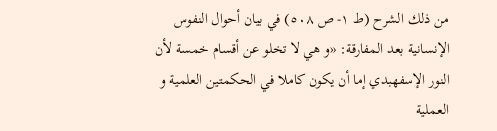من ذلك الشرح (ط ١- ص ٥٠٨) في بيان أحوال النفوس الإنسانية بعد المفارقة: «و هي لا تخلو عن أقسام خمسة لأن النور الإسفهبدي إما أن يكون كاملا في الحكمتين العلمية و العملية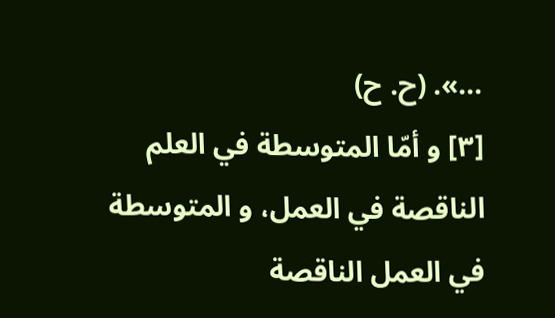...». (ح. ح)
[٣] و أمّا المتوسطة في العلم الناقصة في العمل، و المتوسطة في العمل الناقصة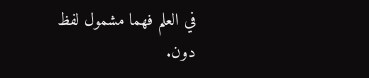في العلم فهما مشمول لفظ دون.